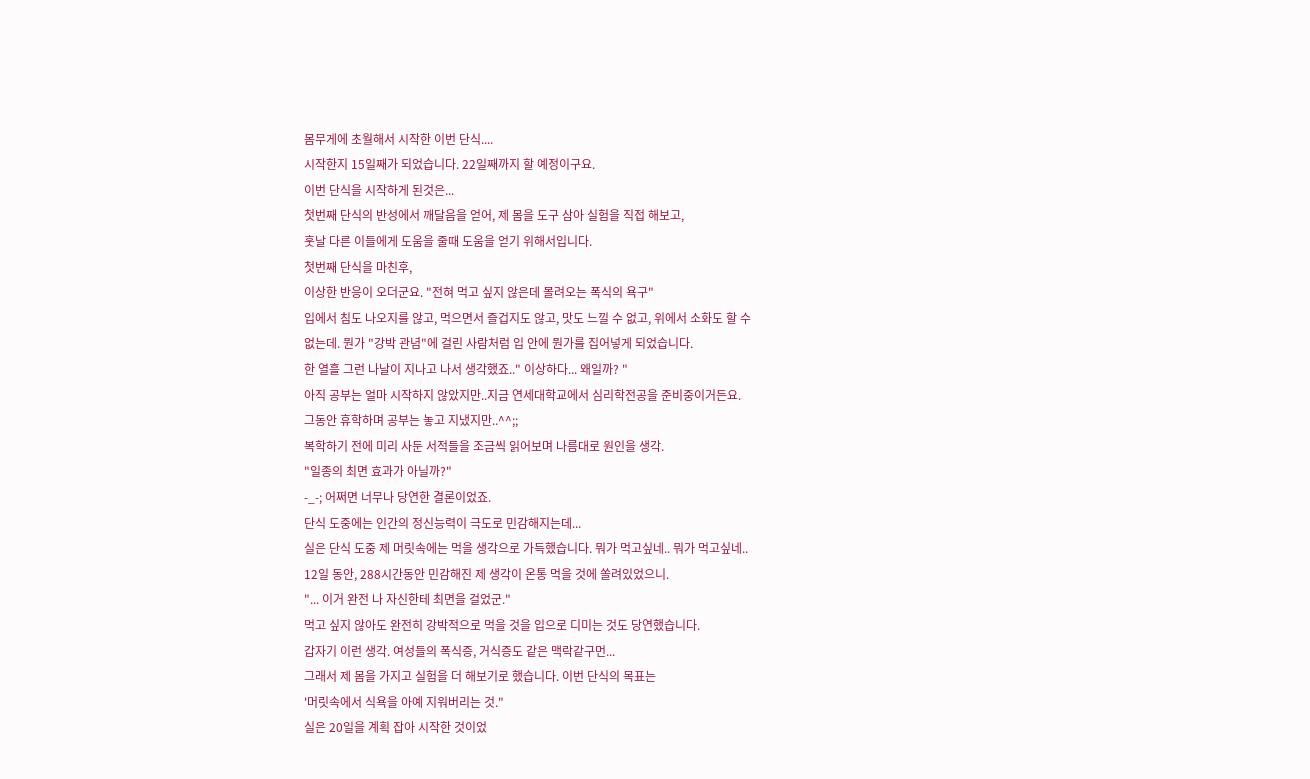몸무게에 초월해서 시작한 이번 단식....
시작한지 15일째가 되었습니다. 22일째까지 할 예정이구요.
이번 단식을 시작하게 된것은...
첫번째 단식의 반성에서 깨달음을 얻어, 제 몸을 도구 삼아 실험을 직접 해보고,
훗날 다른 이들에게 도움을 줄때 도움을 얻기 위해서입니다.
첫번째 단식을 마친후,
이상한 반응이 오더군요. "전혀 먹고 싶지 않은데 몰려오는 폭식의 욕구"
입에서 침도 나오지를 않고, 먹으면서 즐겁지도 않고, 맛도 느낄 수 없고, 위에서 소화도 할 수
없는데. 뭔가 "강박 관념"에 걸린 사람처럼 입 안에 뭔가를 집어넣게 되었습니다.
한 열흘 그런 나날이 지나고 나서 생각했죠.." 이상하다... 왜일까? "
아직 공부는 얼마 시작하지 않았지만..지금 연세대학교에서 심리학전공을 준비중이거든요.
그동안 휴학하며 공부는 놓고 지냈지만..^^;;
복학하기 전에 미리 사둔 서적들을 조금씩 읽어보며 나름대로 원인을 생각.
"일종의 최면 효과가 아닐까?"
-_-; 어쩌면 너무나 당연한 결론이었죠.
단식 도중에는 인간의 정신능력이 극도로 민감해지는데...
실은 단식 도중 제 머릿속에는 먹을 생각으로 가득했습니다. 뭐가 먹고싶네.. 뭐가 먹고싶네..
12일 동안, 288시간동안 민감해진 제 생각이 온통 먹을 것에 쏠려있었으니.
"... 이거 완전 나 자신한테 최면을 걸었군."
먹고 싶지 않아도 완전히 강박적으로 먹을 것을 입으로 디미는 것도 당연했습니다.
갑자기 이런 생각. 여성들의 폭식증, 거식증도 같은 맥락같구먼...
그래서 제 몸을 가지고 실험을 더 해보기로 했습니다. 이번 단식의 목표는
'머릿속에서 식욕을 아예 지워버리는 것."
실은 20일을 계획 잡아 시작한 것이었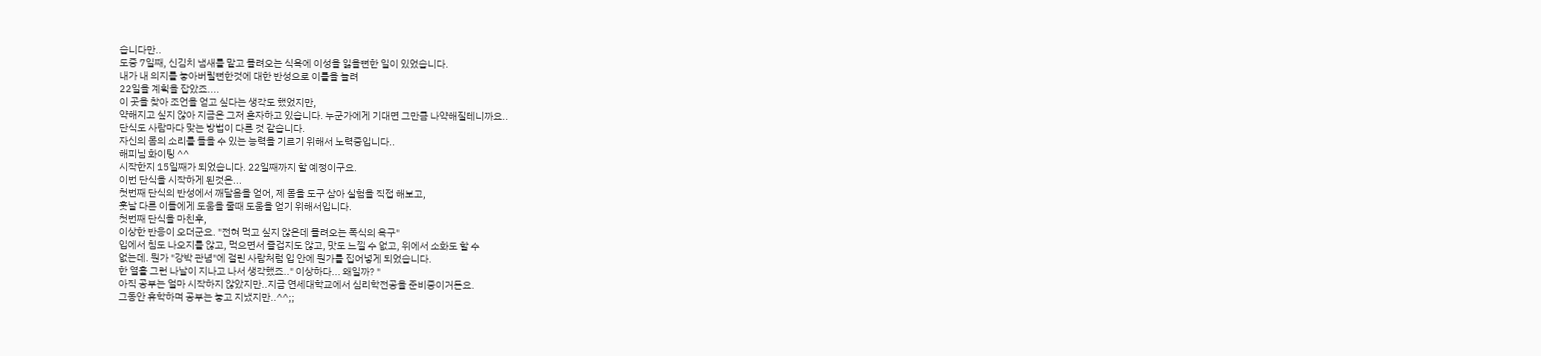습니다만..
도중 7일째, 신김치 냄새를 맡고 몰려오는 식욕에 이성을 잃을뻔한 일이 있었습니다.
내가 내 의지를 놓아버릴뻔한것에 대한 반성으로 이틀을 늘려
22일을 계획을 잡았죠....
이 곳을 찾아 조언을 얻고 싶다는 생각도 했었지만,
약해지고 싶지 않아 지금은 그저 혼자하고 있습니다. 누군가에게 기대면 그만큼 나약해질테니까요..
단식도 사람마다 맞는 방법이 다른 것 같습니다.
자신의 몸의 소리를 들을 수 있는 능력을 기르기 위해서 노력중입니다..
해피님 화이팅 ^^
시작한지 15일째가 되었습니다. 22일째까지 할 예정이구요.
이번 단식을 시작하게 된것은...
첫번째 단식의 반성에서 깨달음을 얻어, 제 몸을 도구 삼아 실험을 직접 해보고,
훗날 다른 이들에게 도움을 줄때 도움을 얻기 위해서입니다.
첫번째 단식을 마친후,
이상한 반응이 오더군요. "전혀 먹고 싶지 않은데 몰려오는 폭식의 욕구"
입에서 침도 나오지를 않고, 먹으면서 즐겁지도 않고, 맛도 느낄 수 없고, 위에서 소화도 할 수
없는데. 뭔가 "강박 관념"에 걸린 사람처럼 입 안에 뭔가를 집어넣게 되었습니다.
한 열흘 그런 나날이 지나고 나서 생각했죠.." 이상하다... 왜일까? "
아직 공부는 얼마 시작하지 않았지만..지금 연세대학교에서 심리학전공을 준비중이거든요.
그동안 휴학하며 공부는 놓고 지냈지만..^^;;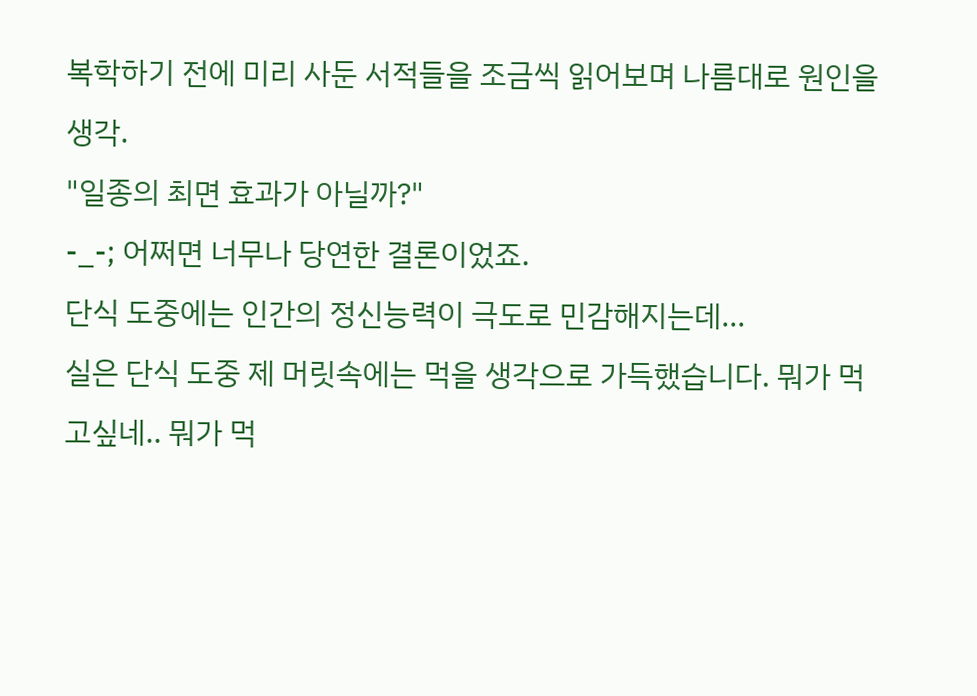복학하기 전에 미리 사둔 서적들을 조금씩 읽어보며 나름대로 원인을 생각.
"일종의 최면 효과가 아닐까?"
-_-; 어쩌면 너무나 당연한 결론이었죠.
단식 도중에는 인간의 정신능력이 극도로 민감해지는데...
실은 단식 도중 제 머릿속에는 먹을 생각으로 가득했습니다. 뭐가 먹고싶네.. 뭐가 먹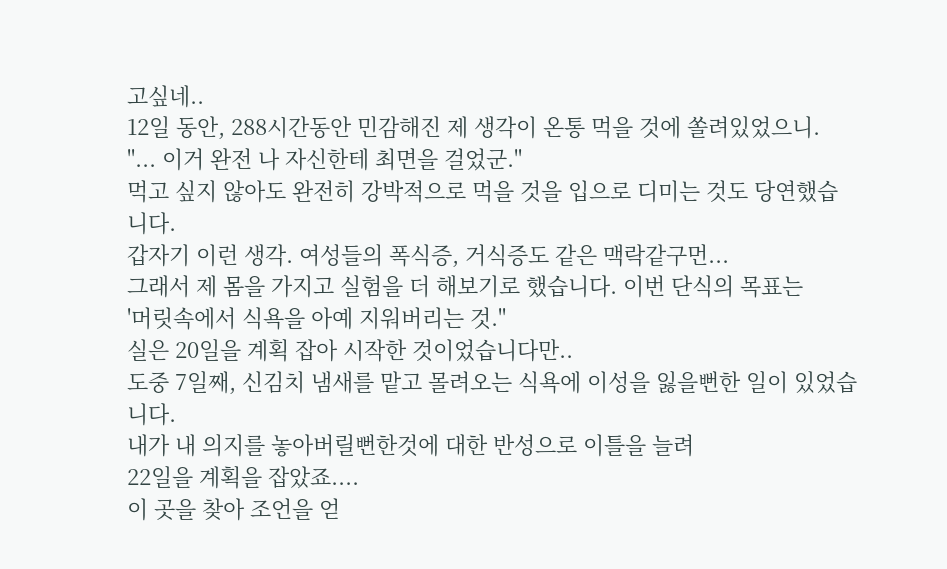고싶네..
12일 동안, 288시간동안 민감해진 제 생각이 온통 먹을 것에 쏠려있었으니.
"... 이거 완전 나 자신한테 최면을 걸었군."
먹고 싶지 않아도 완전히 강박적으로 먹을 것을 입으로 디미는 것도 당연했습니다.
갑자기 이런 생각. 여성들의 폭식증, 거식증도 같은 맥락같구먼...
그래서 제 몸을 가지고 실험을 더 해보기로 했습니다. 이번 단식의 목표는
'머릿속에서 식욕을 아예 지워버리는 것."
실은 20일을 계획 잡아 시작한 것이었습니다만..
도중 7일째, 신김치 냄새를 맡고 몰려오는 식욕에 이성을 잃을뻔한 일이 있었습니다.
내가 내 의지를 놓아버릴뻔한것에 대한 반성으로 이틀을 늘려
22일을 계획을 잡았죠....
이 곳을 찾아 조언을 얻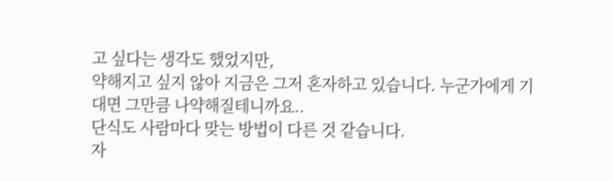고 싶다는 생각도 했었지만,
약해지고 싶지 않아 지금은 그저 혼자하고 있습니다. 누군가에게 기대면 그만큼 나약해질테니까요..
단식도 사람마다 맞는 방법이 다른 것 같습니다.
자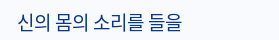신의 몸의 소리를 들을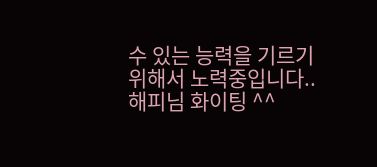수 있는 능력을 기르기 위해서 노력중입니다..
해피님 화이팅 ^^